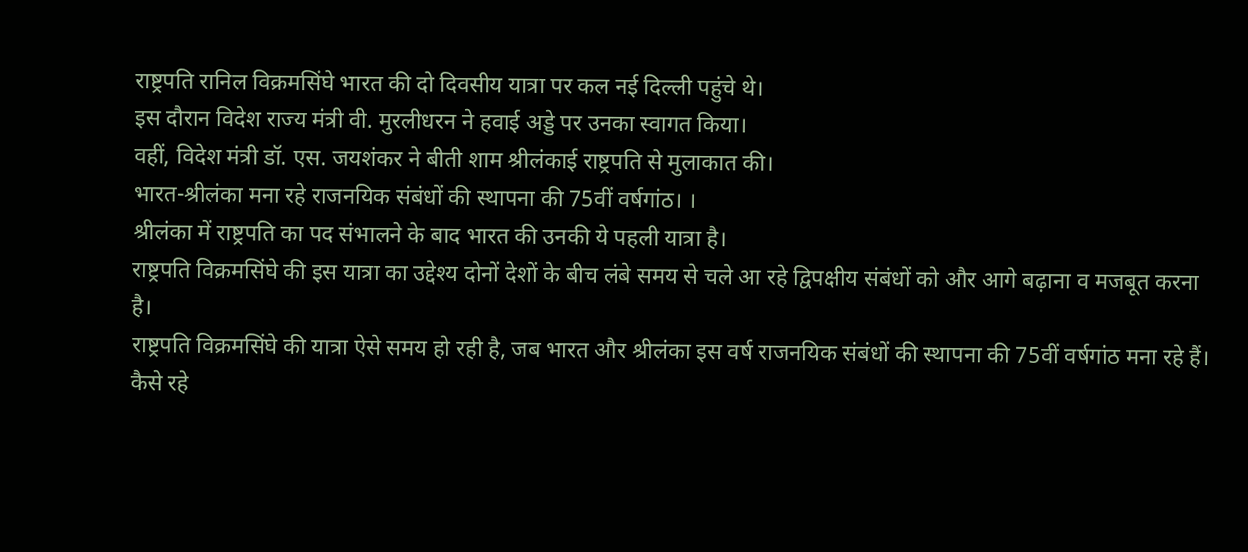राष्ट्रपति रानिल विक्रमसिंघे भारत की दो दिवसीय यात्रा पर कल नई दिल्ली पहुंचे थे।
इस दौरान विदेश राज्य मंत्री वी. मुरलीधरन ने हवाई अड्डे पर उनका स्वागत किया।
वहीं, विदेश मंत्री डॉ. एस. जयशंकर ने बीती शाम श्रीलंकाई राष्ट्रपति से मुलाकात की।
भारत-श्रीलंका मना रहे राजनयिक संबंधों की स्थापना की 75वीं वर्षगांठ। ।
श्रीलंका में राष्ट्रपति का पद संभालने के बाद भारत की उनकी ये पहली यात्रा है।
राष्ट्रपति विक्रमसिंघे की इस यात्रा का उद्देश्य दोनों देशों के बीच लंबे समय से चले आ रहे द्विपक्षीय संबंधों को और आगे बढ़ाना व मजबूत करना है।
राष्ट्रपति विक्रमसिंघे की यात्रा ऐसे समय हो रही है, जब भारत और श्रीलंका इस वर्ष राजनयिक संबंधों की स्थापना की 75वीं वर्षगांठ मना रहे हैं।
कैसे रहे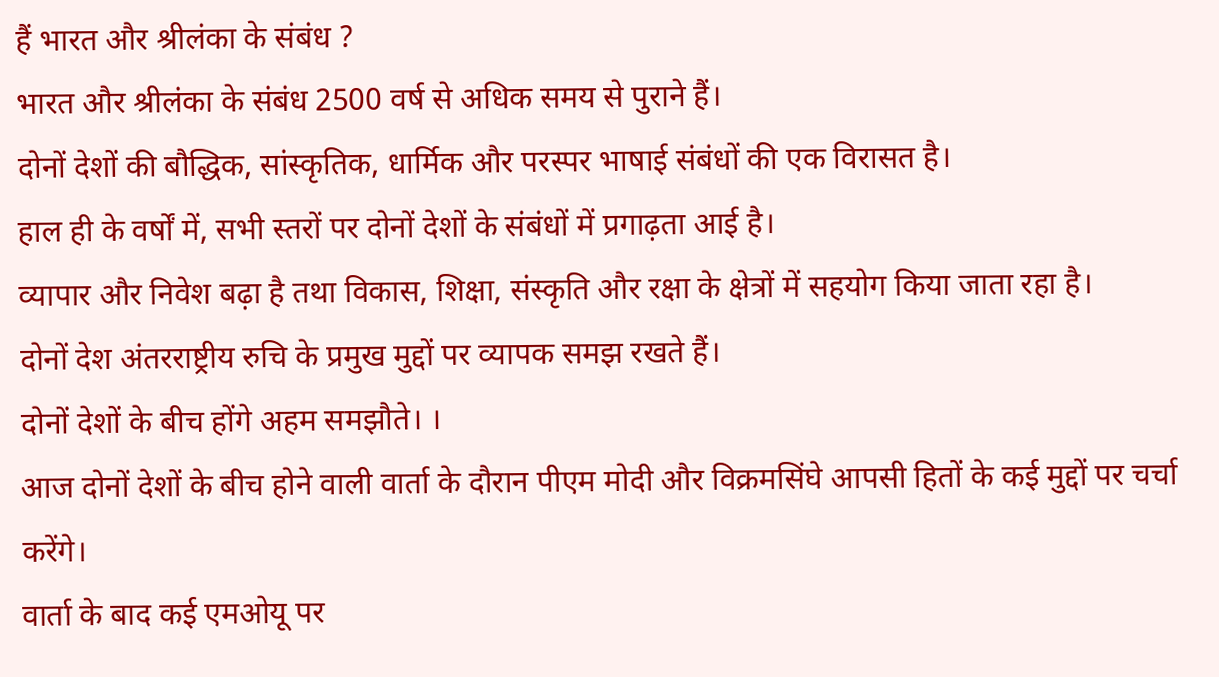हैं भारत और श्रीलंका के संबंध ?
भारत और श्रीलंका के संबंध 2500 वर्ष से अधिक समय से पुराने हैं।
दोनों देशों की बौद्धिक, सांस्कृतिक, धार्मिक और परस्पर भाषाई संबंधों की एक विरासत है।
हाल ही के वर्षों में, सभी स्तरों पर दोनों देशों के संबंधों में प्रगाढ़ता आई है।
व्यापार और निवेश बढ़ा है तथा विकास, शिक्षा, संस्कृति और रक्षा के क्षेत्रों में सहयोग किया जाता रहा है।
दोनों देश अंतरराष्ट्रीय रुचि के प्रमुख मुद्दों पर व्यापक समझ रखते हैं।
दोनों देशों के बीच होंगे अहम समझौते। ।
आज दोनों देशों के बीच होने वाली वार्ता के दौरान पीएम मोदी और विक्रमसिंघे आपसी हितों के कई मुद्दों पर चर्चा करेंगे।
वार्ता के बाद कई एमओयू पर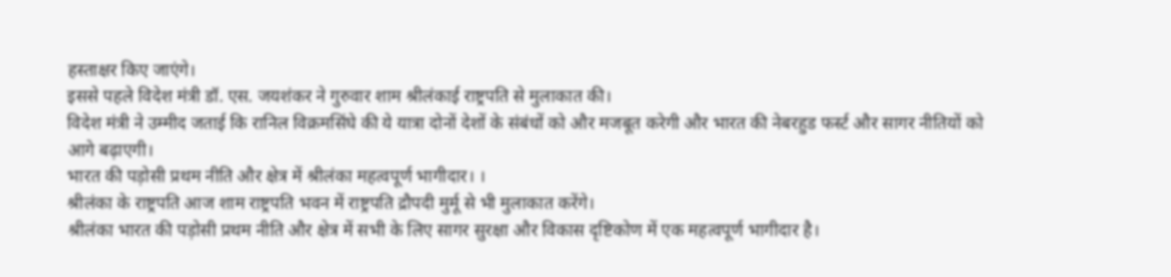हस्ताक्षर किए जाएंगे।
इससे पहले विदेश मंत्री डॉ. एस. जयशंकर ने गुरुवार शाम श्रीलंकाई राष्ट्रपति से मुलाकात की।
विदेश मंत्री ने उम्मीद जताई कि रानिल विक्रमसिंघे की ये यात्रा दोनों देशों के संबंधों को और मजबूत करेगी और भारत की नेबरहुड फर्स्ट और सागर नीतियों को आगे बढ़ाएगी।
भारत की पड़ोसी प्रथम नीति और क्षेत्र में श्रीलंका महत्वपूर्ण भागीदार। ।
श्रीलंका के राष्ट्रपति आज शाम राष्ट्रपति भवन में राष्ट्रपति द्रौपदी मुर्मू से भी मुलाकात करेंगे।
श्रीलंका भारत की पड़ोसी प्रथम नीति और क्षेत्र में सभी के लिए सागर सुरक्षा और विकास दृष्टिकोण में एक महत्वपूर्ण भागीदार है।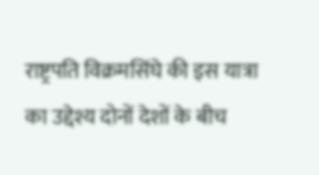राष्ट्रपति विक्रमसिंघे की इस यात्रा का उद्देश्य दोनों देशों के बीच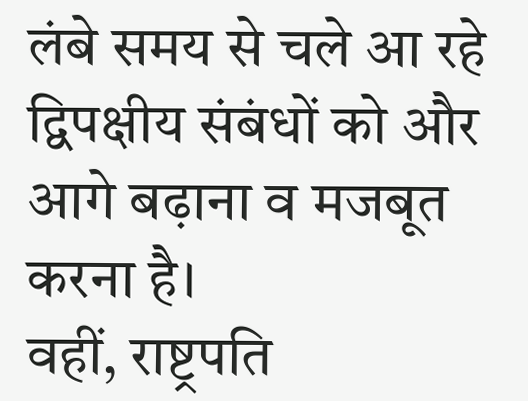लंबे समय से चले आ रहे द्विपक्षीय संबंधों को और आगे बढ़ाना व मजबूत करना है।
वहीं, राष्ट्रपति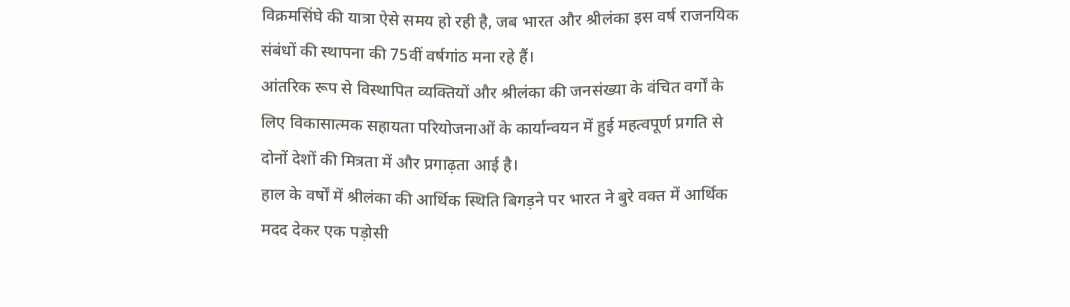विक्रमसिंघे की यात्रा ऐसे समय हो रही है, जब भारत और श्रीलंका इस वर्ष राजनयिक संबंधों की स्थापना की 75वीं वर्षगांठ मना रहे हैं।
आंतरिक रूप से विस्थापित व्यक्तियों और श्रीलंका की जनसंख्या के वंचित वर्गों के लिए विकासात्मक सहायता परियोजनाओं के कार्यान्वयन में हुई महत्वपूर्ण प्रगति से दोनों देशों की मित्रता में और प्रगाढ़ता आई है।
हाल के वर्षों में श्रीलंका की आर्थिक स्थिति बिगड़ने पर भारत ने बुरे वक्त में आर्थिक मदद देकर एक पड़ोसी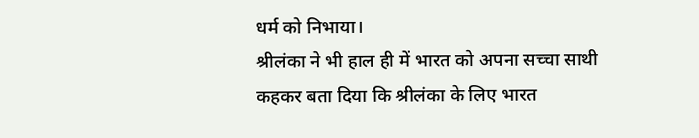धर्म को निभाया।
श्रीलंका ने भी हाल ही में भारत को अपना सच्चा साथी कहकर बता दिया कि श्रीलंका के लिए भारत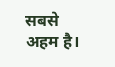सबसे अहम है।